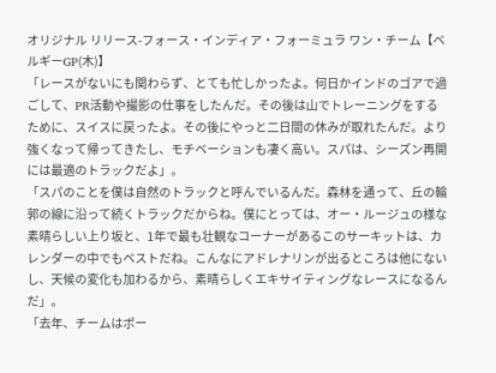オリジナル リリース-フォース・インディア・フォーミュラ ワン・チーム【ベルギーGP(木)】
「レースがないにも関わらず、とても忙しかったよ。何日かインドのゴアで過ごして、PR活動や撮影の仕事をしたんだ。その後は山でトレーニングをするために、スイスに戻ったよ。その後にやっと二日間の休みが取れたんだ。より強くなって帰ってきたし、モチベーションも凄く高い。スパは、シーズン再開には最適のトラックだよ」。
「スパのことを僕は自然のトラックと呼んでいるんだ。森林を通って、丘の輪郭の線に沿って続くトラックだからね。僕にとっては、オー・ルージュの様な素晴らしい上り坂と、1年で最も壮観なコーナーがあるこのサーキットは、カレンダーの中でもベストだね。こんなにアドレナリンが出るところは他にないし、天候の変化も加わるから、素晴らしくエキサイティングなレースになるんだ」。
「去年、チームはポー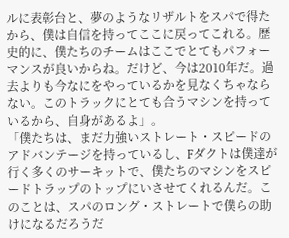ルに表彰台と、夢のようなリザルトをスパで得たから、僕は自信を持ってここに戻ってこれる。歴史的に、僕たちのチームはここでとてもパフォーマンスが良いからね。だけど、今は2010年だ。過去よりも今なにをやっているかを見なくちゃならない。このトラックにとても合うマシンを持っているから、自身があるよ」。
「僕たちは、まだ力強いストレート・スピードのアドバンテージを持っているし、Fダクトは僕達が行く多くのサーキットで、僕たちのマシンをスピードトラップのトップにいさせてくれるんだ。このことは、スパのロング・ストレートで僕らの助けになるだろうだ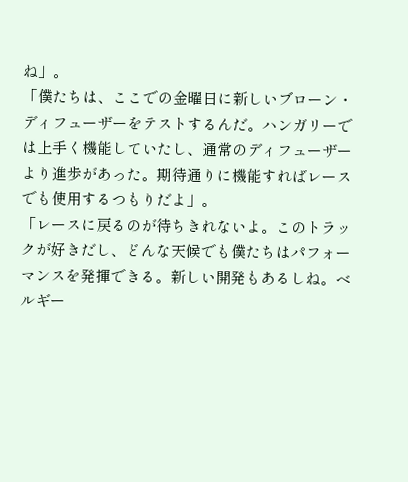ね」。
「僕たちは、ここでの金曜日に新しいブローン・ディフューザーをテストするんだ。ハンガリーでは上手く機能していたし、通常のディフューザーより進歩があった。期待通りに機能すればレースでも使用するつもりだよ」。
「レースに戻るのが待ちきれないよ。このトラックが好きだし、どんな天候でも僕たちはパフォーマンスを発揮できる。新しい開発もあるしね。ベルギー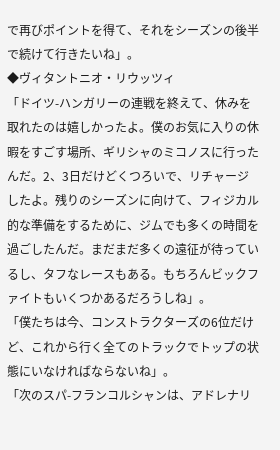で再びポイントを得て、それをシーズンの後半で続けて行きたいね」。
◆ヴィタントニオ・リウッツィ
「ドイツ-ハンガリーの連戦を終えて、休みを取れたのは嬉しかったよ。僕のお気に入りの休暇をすごす場所、ギリシャのミコノスに行ったんだ。2、3日だけどくつろいで、リチャージしたよ。残りのシーズンに向けて、フィジカル的な準備をするために、ジムでも多くの時間を過ごしたんだ。まだまだ多くの遠征が待っているし、タフなレースもある。もちろんビックファイトもいくつかあるだろうしね」。
「僕たちは今、コンストラクターズの6位だけど、これから行く全てのトラックでトップの状態にいなければならないね」。
「次のスパ-フランコルシャンは、アドレナリ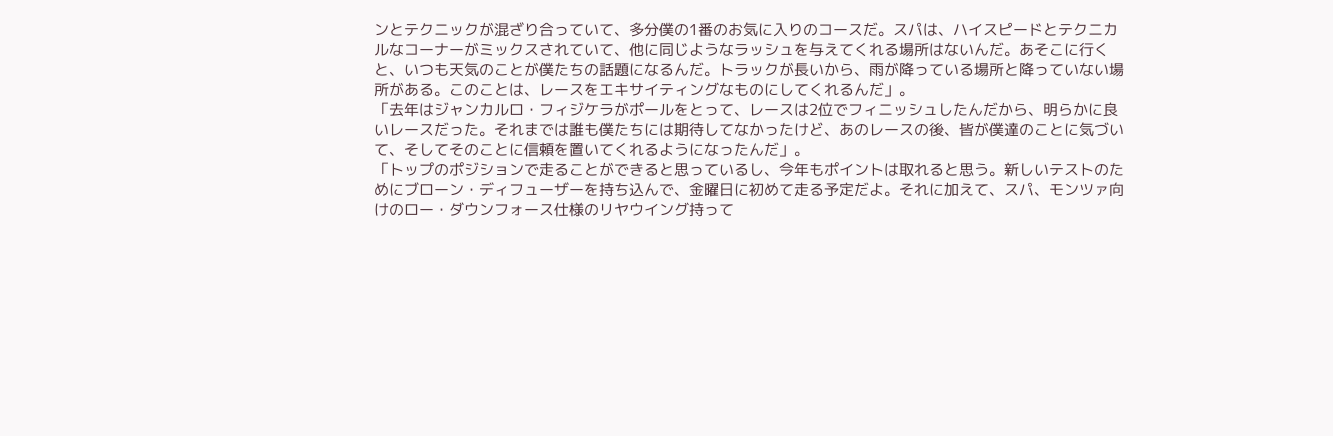ンとテクニックが混ざり合っていて、多分僕の1番のお気に入りのコースだ。スパは、ハイスピードとテクニカルなコーナーがミックスされていて、他に同じようなラッシュを与えてくれる場所はないんだ。あそこに行くと、いつも天気のことが僕たちの話題になるんだ。トラックが長いから、雨が降っている場所と降っていない場所がある。このことは、レースをエキサイティングなものにしてくれるんだ」。
「去年はジャンカルロ・フィジケラがポールをとって、レースは2位でフィニッシュしたんだから、明らかに良いレースだった。それまでは誰も僕たちには期待してなかったけど、あのレースの後、皆が僕達のことに気づいて、そしてそのことに信頼を置いてくれるようになったんだ」。
「トップのポジションで走ることができると思っているし、今年もポイントは取れると思う。新しいテストのためにブローン・ディフューザーを持ち込んで、金曜日に初めて走る予定だよ。それに加えて、スパ、モンツァ向けのロー・ダウンフォース仕様のリヤウイング持って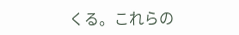くる。これらの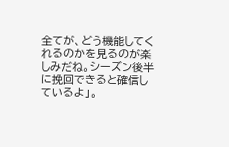全てが、どう機能してくれるのかを見るのが楽しみだね。シーズン後半に挽回できると確信しているよ」。